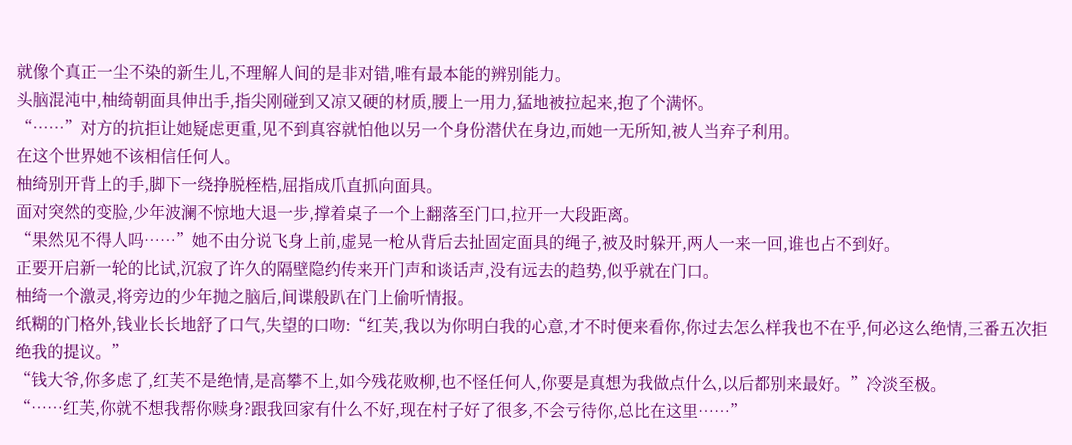就像个真正一尘不染的新生儿,不理解人间的是非对错,唯有最本能的辨别能力。
头脑混沌中,柚绮朝面具伸出手,指尖刚碰到又凉又硬的材质,腰上一用力,猛地被拉起来,抱了个满怀。
“……”对方的抗拒让她疑虑更重,见不到真容就怕他以另一个身份潜伏在身边,而她一无所知,被人当弃子利用。
在这个世界她不该相信任何人。
柚绮别开背上的手,脚下一绕挣脱桎梏,屈指成爪直抓向面具。
面对突然的变脸,少年波澜不惊地大退一步,撑着桌子一个上翻落至门口,拉开一大段距离。
“果然见不得人吗……”她不由分说飞身上前,虚晃一枪从背后去扯固定面具的绳子,被及时躲开,两人一来一回,谁也占不到好。
正要开启新一轮的比试,沉寂了许久的隔壁隐约传来开门声和谈话声,没有远去的趋势,似乎就在门口。
柚绮一个激灵,将旁边的少年抛之脑后,间谍般趴在门上偷听情报。
纸糊的门格外,钱业长长地舒了口气,失望的口吻:“红芙,我以为你明白我的心意,才不时便来看你,你过去怎么样我也不在乎,何必这么绝情,三番五次拒绝我的提议。”
“钱大爷,你多虑了,红芙不是绝情,是高攀不上,如今残花败柳,也不怪任何人,你要是真想为我做点什么,以后都别来最好。”冷淡至极。
“……红芙,你就不想我帮你赎身?跟我回家有什么不好,现在村子好了很多,不会亏待你,总比在这里……”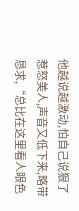他越说越激动,怕自己说狠了惹怒美人,声音又低下来,略带恳求,“总比在这里看人眼色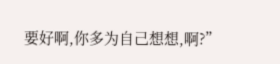要好啊,你多为自己想想,啊?”